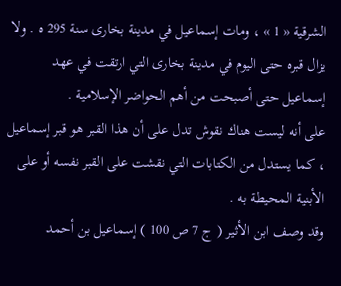الشرقية « 1 » ، ومات إسماعيل في مدينة بخارى سنة 295 ه . ولا يزال قبره حتى اليوم في مدينة بخارى التي ارتقت في عهد إسماعيل حتى أصبحت من أهم الحواضر الإسلامية .
على أنه ليست هناك نقوش تدل على أن هذا القبر هو قبر إسماعيل ، كما يستدل من الكتابات التي نقشت على القبر نفسه أو على الأبنية المحيطة به .
وقد وصف ابن الأثير ( ج 7 ص 100 ) إسماعيل بن أحمد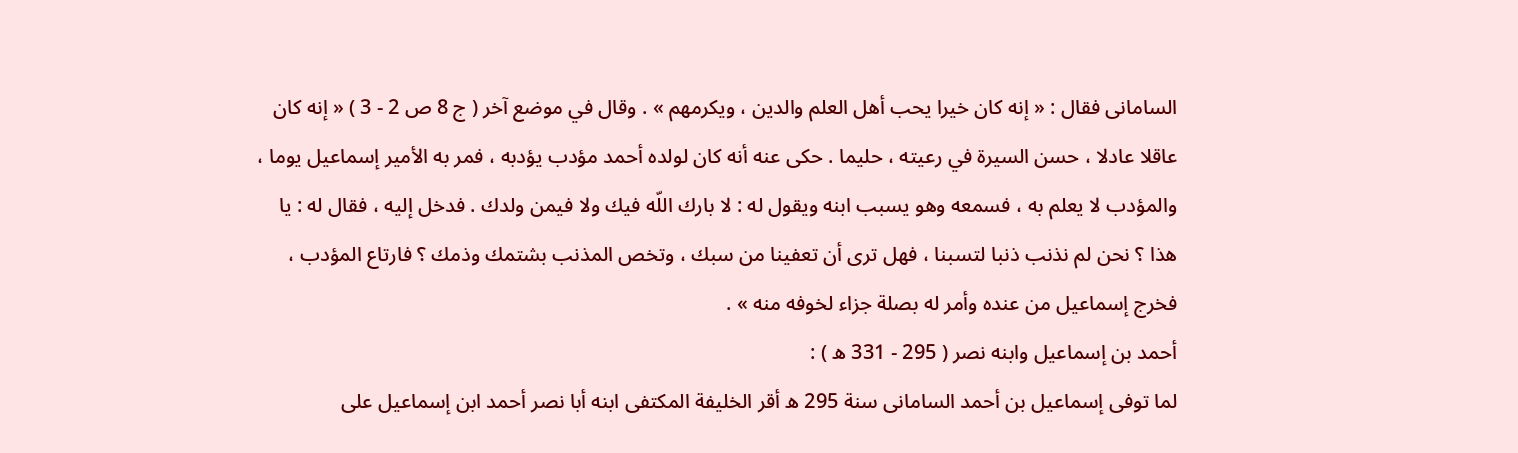السامانى فقال : « إنه كان خيرا يحب أهل العلم والدين ، ويكرمهم » . وقال في موضع آخر ( ج 8 ص 2 - 3 ) « إنه كان عاقلا عادلا ، حسن السيرة في رعيته ، حليما . حكى عنه أنه كان لولده أحمد مؤدب يؤدبه ، فمر به الأمير إسماعيل يوما ، والمؤدب لا يعلم به ، فسمعه وهو يسبب ابنه ويقول له : لا بارك اللّه فيك ولا فيمن ولدك . فدخل إليه ، فقال له : يا هذا ؟ نحن لم نذنب ذنبا لتسبنا ، فهل ترى أن تعفينا من سبك ، وتخص المذنب بشتمك وذمك ؟ فارتاع المؤدب ، فخرج إسماعيل من عنده وأمر له بصلة جزاء لخوفه منه » .
أحمد بن إسماعيل وابنه نصر ( 295 - 331 ه ) :
لما توفى إسماعيل بن أحمد السامانى سنة 295 ه أقر الخليفة المكتفى ابنه أبا نصر أحمد ابن إسماعيل على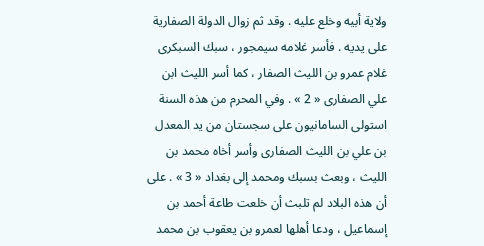ولاية أبيه وخلع عليه . وقد ثم زوال الدولة الصفارية على يديه . فأسر غلامه سيمجور ، سبك السبكرى غلام عمرو بن الليث الصفار ، كما أسر الليث ابن علي الصفارى « 2 » . وفي المحرم من هذه السنة استولى السامانيون على سجستان من يد المعدل بن علي بن الليث الصفارى وأسر أخاه محمد بن الليث ، وبعث بسبك ومحمد إلى بغداد « 3 » . على أن هذه البلاد لم تلبث أن خلعت طاعة أحمد بن إسماعيل ، ودعا أهلها لعمرو بن يعقوب بن محمد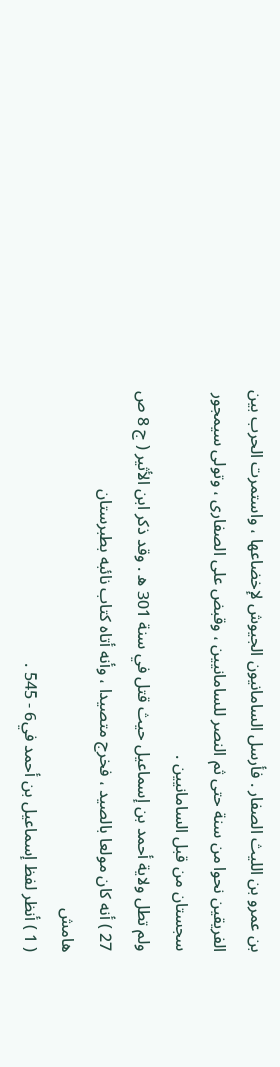بن عمرو بن الليث الصفار . فأرسل السامانيون الجيوش لإخضاعها ، واستمرت الحرب بين الفريقين نحوا من سنة حتى ثم النصر للسامانيين ، وقبض على الصفارى ، وتولى سيمجور سجستان من قبل السامانيين .
ولم تطل ولاية أحمد بن إسماعيل حيث قتل في سنة 301 ه . وقد ذكر ابن الأثير ( ج 8 ص 27 ) أنه كان مولعا بالصيد ، فخرج متصيدا ، وأنه أتاه كتاب نائبه بطبرستان
هامش
( 1 ) أنظر لفظ إسماعيل بن أحمد في6 - 545 .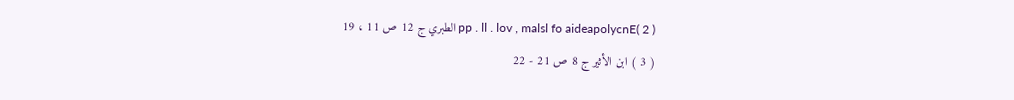pp . ll . lov , malsl fo aideapolycnE( 2 ) الطبري ج 12 ص 11 ، 19
( 3 ) ابن الأثير ج 8 ص 21 - 22